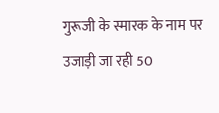गुरूजी के स्मारक के नाम पर उजाड़ी जा रही 50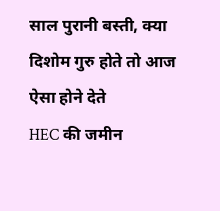साल पुरानी बस्ती, क्या दिशोम गुरु होते तो आज ऐसा होने देते
HEC की जमीन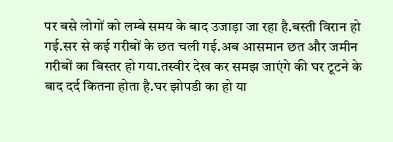पर बसे लोगों को लम्बे समय के बाद उजाड़ा जा रहा है.बस्ती विरान हो गई.सर से कई गरीबों के छत चली गई.अब आसमान छत और जमीन गरीबों का बिस्तर हो गया.तस्वीर देख कर समझ जाएंगे की घर टूटने के बाद दर्द कितना होता है.घर झोपडी का हो या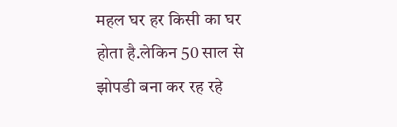महल घर हर किसी का घर होता है.लेकिन 50 साल से झोपडी बना कर रह रहे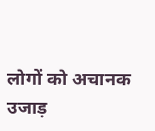लोगों को अचानक उजाड़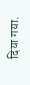दिया गया.